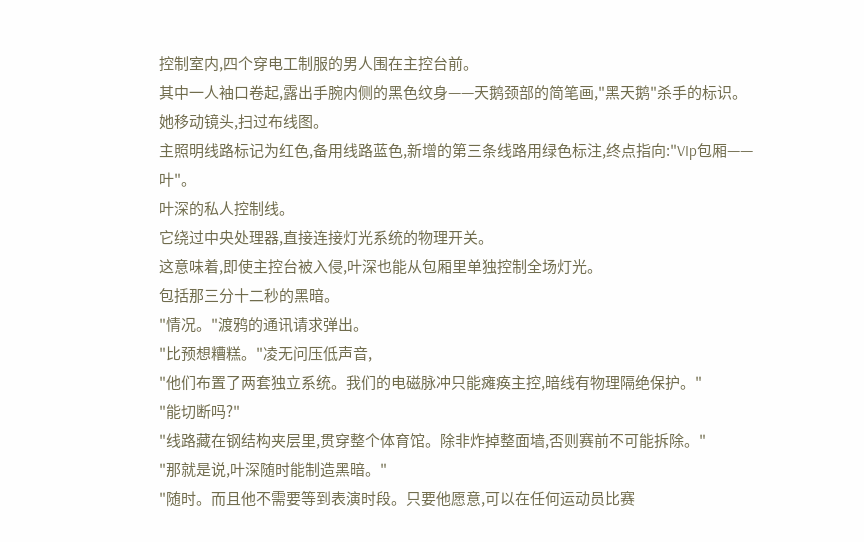控制室内,四个穿电工制服的男人围在主控台前。
其中一人袖口卷起,露出手腕内侧的黑色纹身——天鹅颈部的简笔画,"黑天鹅"杀手的标识。
她移动镜头,扫过布线图。
主照明线路标记为红色,备用线路蓝色,新增的第三条线路用绿色标注,终点指向:"VIp包厢——叶"。
叶深的私人控制线。
它绕过中央处理器,直接连接灯光系统的物理开关。
这意味着,即使主控台被入侵,叶深也能从包厢里单独控制全场灯光。
包括那三分十二秒的黑暗。
"情况。"渡鸦的通讯请求弹出。
"比预想糟糕。"凌无问压低声音,
"他们布置了两套独立系统。我们的电磁脉冲只能瘫痪主控,暗线有物理隔绝保护。"
"能切断吗?"
"线路藏在钢结构夹层里,贯穿整个体育馆。除非炸掉整面墙,否则赛前不可能拆除。"
"那就是说,叶深随时能制造黑暗。"
"随时。而且他不需要等到表演时段。只要他愿意,可以在任何运动员比赛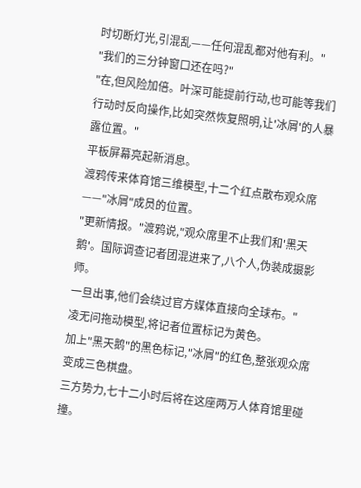时切断灯光,引混乱——任何混乱都对他有利。"
"我们的三分钟窗口还在吗?"
"在,但风险加倍。叶深可能提前行动,也可能等我们行动时反向操作,比如突然恢复照明,让'冰屑'的人暴露位置。"
平板屏幕亮起新消息。
渡鸦传来体育馆三维模型,十二个红点散布观众席——"冰屑"成员的位置。
"更新情报。"渡鸦说,"观众席里不止我们和'黑天鹅'。国际调查记者团混进来了,八个人,伪装成摄影师。
一旦出事,他们会绕过官方媒体直接向全球布。"
凌无问拖动模型,将记者位置标记为黄色。
加上"黑天鹅"的黑色标记,"冰屑"的红色,整张观众席变成三色棋盘。
三方势力,七十二小时后将在这座两万人体育馆里碰撞。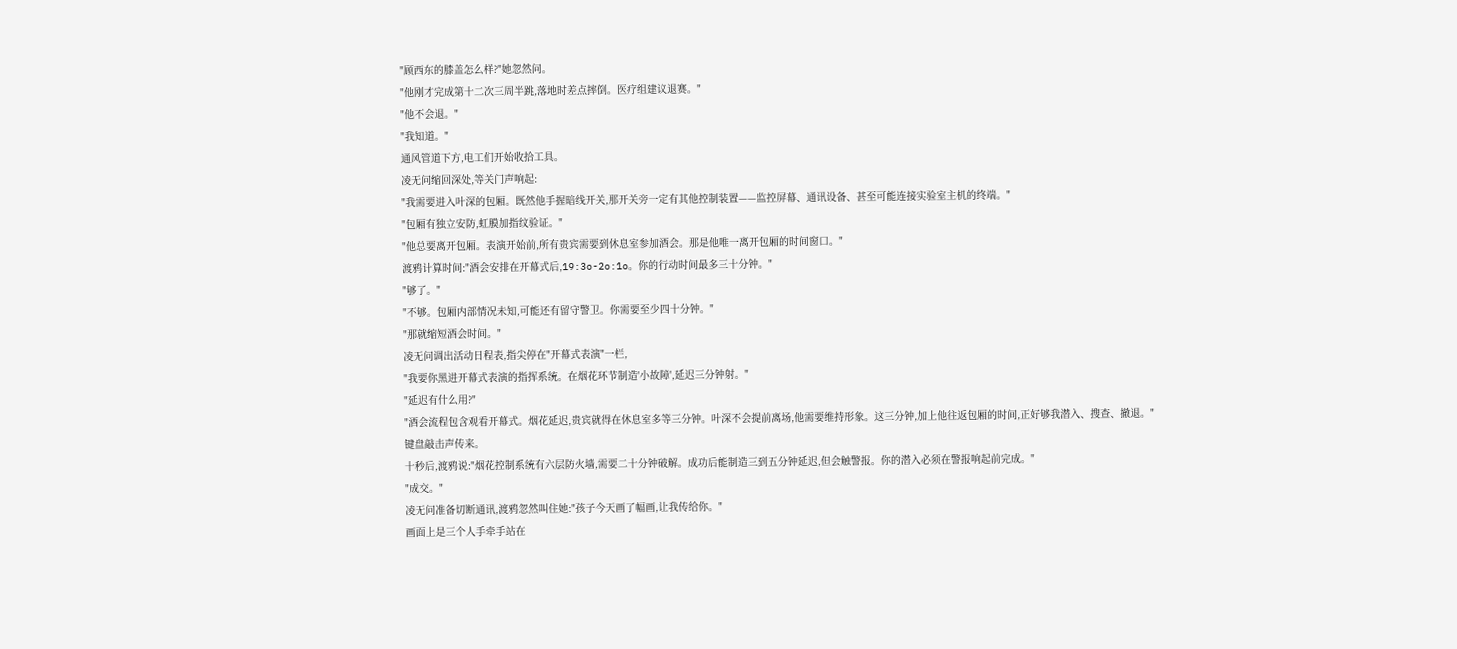"顾西东的膝盖怎么样?"她忽然问。
"他刚才完成第十二次三周半跳,落地时差点摔倒。医疗组建议退赛。"
"他不会退。"
"我知道。"
通风管道下方,电工们开始收拾工具。
凌无问缩回深处,等关门声响起:
"我需要进入叶深的包厢。既然他手握暗线开关,那开关旁一定有其他控制装置——监控屏幕、通讯设备、甚至可能连接实验室主机的终端。"
"包厢有独立安防,虹膜加指纹验证。"
"他总要离开包厢。表演开始前,所有贵宾需要到休息室参加酒会。那是他唯一离开包厢的时间窗口。"
渡鸦计算时间:"酒会安排在开幕式后,19:3o-2o:1o。你的行动时间最多三十分钟。"
"够了。"
"不够。包厢内部情况未知,可能还有留守警卫。你需要至少四十分钟。"
"那就缩短酒会时间。"
凌无问调出活动日程表,指尖停在"开幕式表演"一栏,
"我要你黑进开幕式表演的指挥系统。在烟花环节制造'小故障',延迟三分钟射。"
"延迟有什么用?"
"酒会流程包含观看开幕式。烟花延迟,贵宾就得在休息室多等三分钟。叶深不会提前离场,他需要维持形象。这三分钟,加上他往返包厢的时间,正好够我潜入、搜查、撤退。"
键盘敲击声传来。
十秒后,渡鸦说:"烟花控制系统有六层防火墙,需要二十分钟破解。成功后能制造三到五分钟延迟,但会触警报。你的潜入必须在警报响起前完成。"
"成交。"
凌无问准备切断通讯,渡鸦忽然叫住她:"孩子今天画了幅画,让我传给你。"
画面上是三个人手牵手站在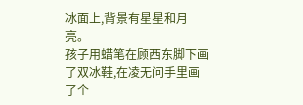冰面上,背景有星星和月亮。
孩子用蜡笔在顾西东脚下画了双冰鞋,在凌无问手里画了个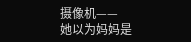摄像机——
她以为妈妈是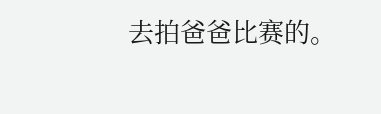去拍爸爸比赛的。